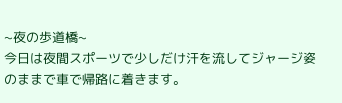~夜の歩道橋~
今日は夜間スポーツで少しだけ汗を流してジャージ姿のままで車で帰路に着きます。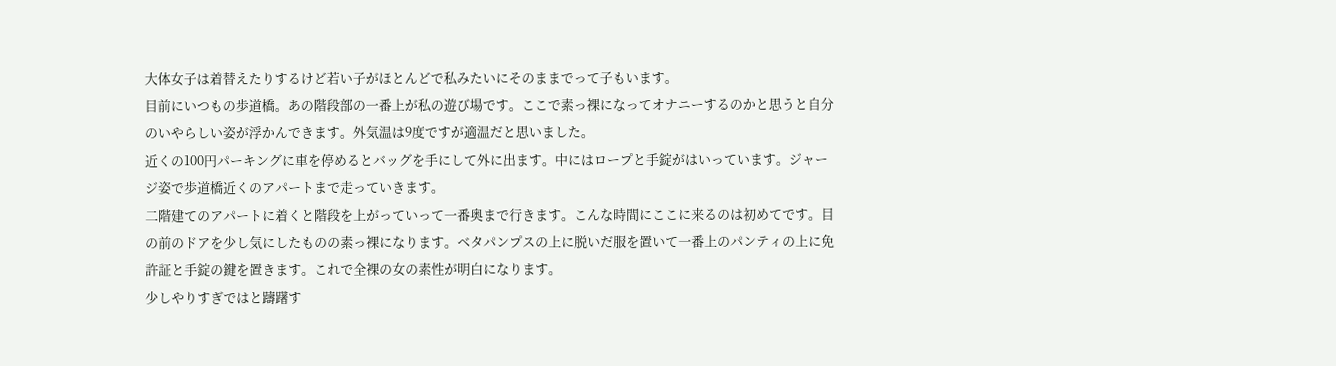大体女子は着替えたりするけど若い子がほとんどで私みたいにそのままでって子もいます。
目前にいつもの歩道橋。あの階段部の一番上が私の遊び場です。ここで素っ裸になってオナニーするのかと思うと自分のいやらしい姿が浮かんできます。外気温は9度ですが適温だと思いました。
近くの100円パーキングに車を停めるとバッグを手にして外に出ます。中にはロープと手錠がはいっています。ジャージ姿で歩道橋近くのアパートまで走っていきます。
二階建てのアパートに着くと階段を上がっていって一番奥まで行きます。こんな時間にここに来るのは初めてです。目の前のドアを少し気にしたものの素っ裸になります。ベタパンプスの上に脱いだ服を置いて一番上のパンティの上に免許証と手錠の鍵を置きます。これで全裸の女の素性が明白になります。
少しやりすぎではと躊躇す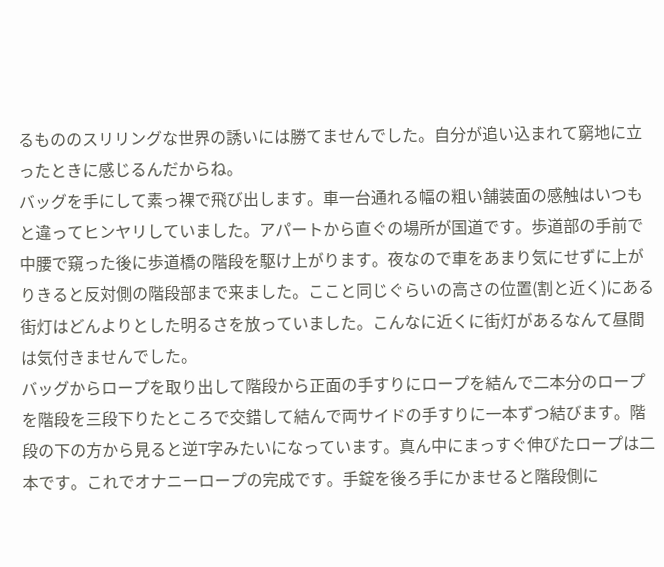るもののスリリングな世界の誘いには勝てませんでした。自分が追い込まれて窮地に立ったときに感じるんだからね。
バッグを手にして素っ裸で飛び出します。車一台通れる幅の粗い舗装面の感触はいつもと違ってヒンヤリしていました。アパートから直ぐの場所が国道です。歩道部の手前で中腰で窺った後に歩道橋の階段を駆け上がります。夜なので車をあまり気にせずに上がりきると反対側の階段部まで来ました。ここと同じぐらいの高さの位置(割と近く)にある街灯はどんよりとした明るさを放っていました。こんなに近くに街灯があるなんて昼間は気付きませんでした。
バッグからロープを取り出して階段から正面の手すりにロープを結んで二本分のロープを階段を三段下りたところで交錯して結んで両サイドの手すりに一本ずつ結びます。階段の下の方から見ると逆T字みたいになっています。真ん中にまっすぐ伸びたロープは二本です。これでオナニーロープの完成です。手錠を後ろ手にかませると階段側に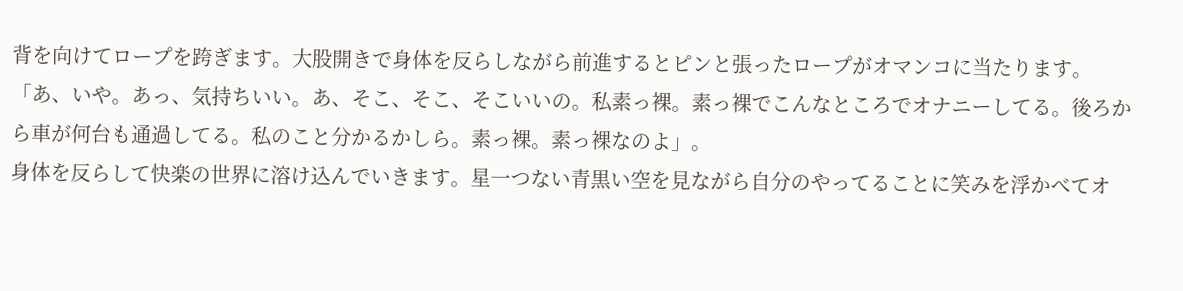背を向けてロープを跨ぎます。大股開きで身体を反らしながら前進するとピンと張ったロープがオマンコに当たります。
「あ、いや。あっ、気持ちいい。あ、そこ、そこ、そこいいの。私素っ裸。素っ裸でこんなところでオナニーしてる。後ろから車が何台も通過してる。私のこと分かるかしら。素っ裸。素っ裸なのよ」。
身体を反らして快楽の世界に溶け込んでいきます。星一つない青黒い空を見ながら自分のやってることに笑みを浮かべてオ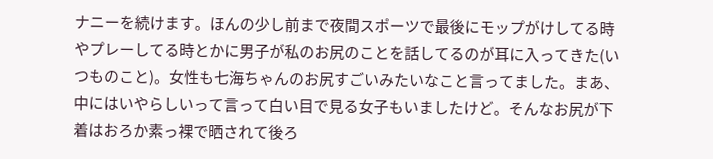ナニーを続けます。ほんの少し前まで夜間スポーツで最後にモップがけしてる時やプレーしてる時とかに男子が私のお尻のことを話してるのが耳に入ってきた(いつものこと)。女性も七海ちゃんのお尻すごいみたいなこと言ってました。まあ、中にはいやらしいって言って白い目で見る女子もいましたけど。そんなお尻が下着はおろか素っ裸で晒されて後ろ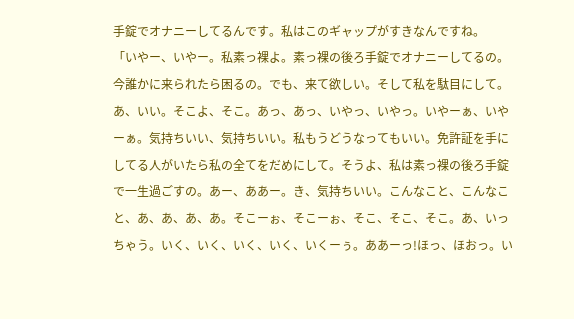手錠でオナニーしてるんです。私はこのギャップがすきなんですね。
「いやー、いやー。私素っ裸よ。素っ裸の後ろ手錠でオナニーしてるの。今誰かに来られたら困るの。でも、来て欲しい。そして私を駄目にして。あ、いい。そこよ、そこ。あっ、あっ、いやっ、いやっ。いやーぁ、いやーぁ。気持ちいい、気持ちいい。私もうどうなってもいい。免許証を手にしてる人がいたら私の全てをだめにして。そうよ、私は素っ裸の後ろ手錠で一生過ごすの。あー、ああー。き、気持ちいい。こんなこと、こんなこと、あ、あ、あ、あ。そこーぉ、そこーぉ、そこ、そこ、そこ。あ、いっちゃう。いく、いく、いく、いく、いくーぅ。ああーっ!ほっ、ほおっ。い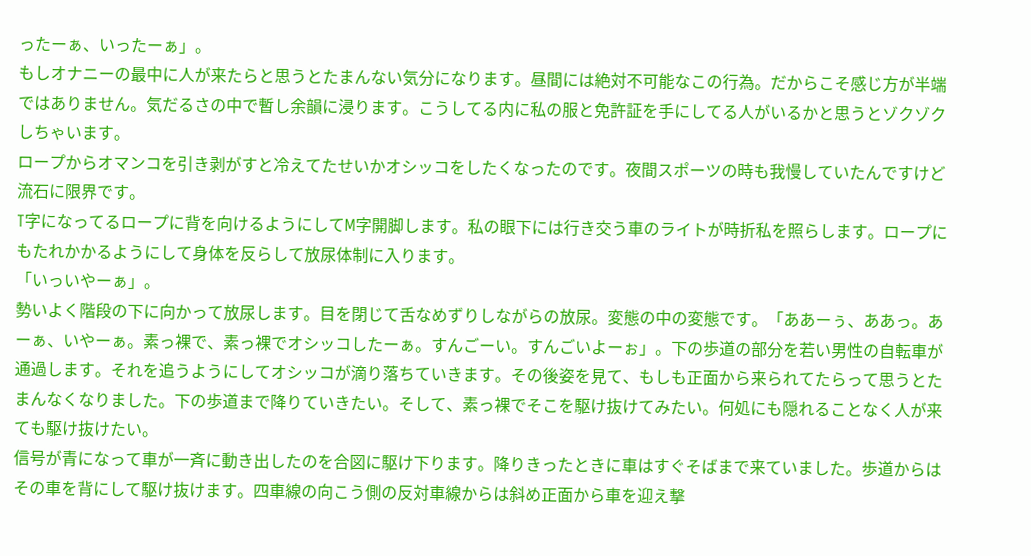ったーぁ、いったーぁ」。
もしオナニーの最中に人が来たらと思うとたまんない気分になります。昼間には絶対不可能なこの行為。だからこそ感じ方が半端ではありません。気だるさの中で暫し余韻に浸ります。こうしてる内に私の服と免許証を手にしてる人がいるかと思うとゾクゾクしちゃいます。
ロープからオマンコを引き剥がすと冷えてたせいかオシッコをしたくなったのです。夜間スポーツの時も我慢していたんですけど流石に限界です。
T字になってるロープに背を向けるようにしてM字開脚します。私の眼下には行き交う車のライトが時折私を照らします。ロープにもたれかかるようにして身体を反らして放尿体制に入ります。
「いっいやーぁ」。
勢いよく階段の下に向かって放尿します。目を閉じて舌なめずりしながらの放尿。変態の中の変態です。「ああーぅ、ああっ。あーぁ、いやーぁ。素っ裸で、素っ裸でオシッコしたーぁ。すんごーい。すんごいよーぉ」。下の歩道の部分を若い男性の自転車が通過します。それを追うようにしてオシッコが滴り落ちていきます。その後姿を見て、もしも正面から来られてたらって思うとたまんなくなりました。下の歩道まで降りていきたい。そして、素っ裸でそこを駆け抜けてみたい。何処にも隠れることなく人が来ても駆け抜けたい。
信号が青になって車が一斉に動き出したのを合図に駆け下ります。降りきったときに車はすぐそばまで来ていました。歩道からはその車を背にして駆け抜けます。四車線の向こう側の反対車線からは斜め正面から車を迎え撃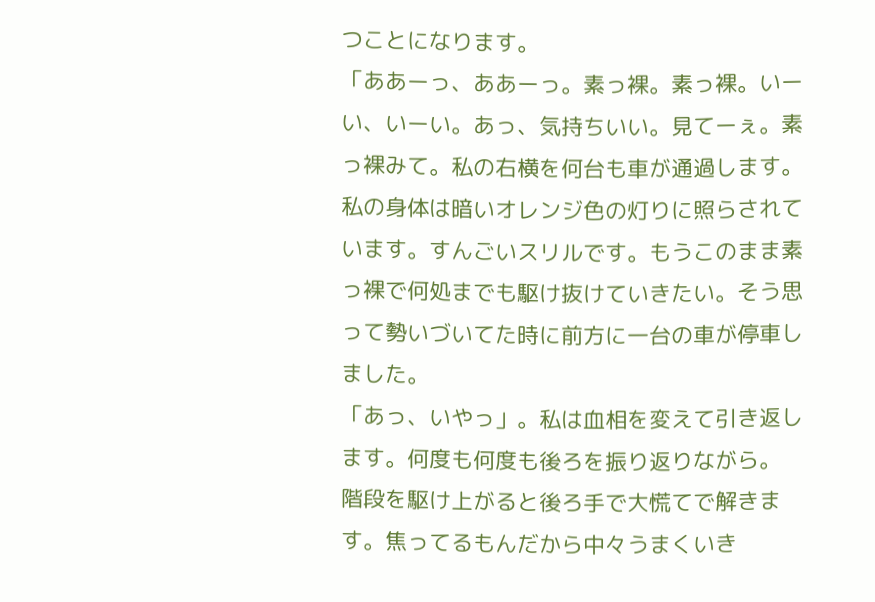つことになります。
「ああーっ、ああーっ。素っ裸。素っ裸。いーい、いーい。あっ、気持ちいい。見てーぇ。素っ裸みて。私の右横を何台も車が通過します。私の身体は暗いオレンジ色の灯りに照らされています。すんごいスリルです。もうこのまま素っ裸で何処までも駆け抜けていきたい。そう思って勢いづいてた時に前方に一台の車が停車しました。
「あっ、いやっ」。私は血相を変えて引き返します。何度も何度も後ろを振り返りながら。
階段を駆け上がると後ろ手で大慌てで解きます。焦ってるもんだから中々うまくいき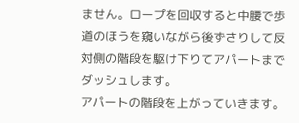ません。ロープを回収すると中腰で歩道のほうを窺いながら後ずさりして反対側の階段を駆け下りてアパートまでダッシュします。
アパートの階段を上がっていきます。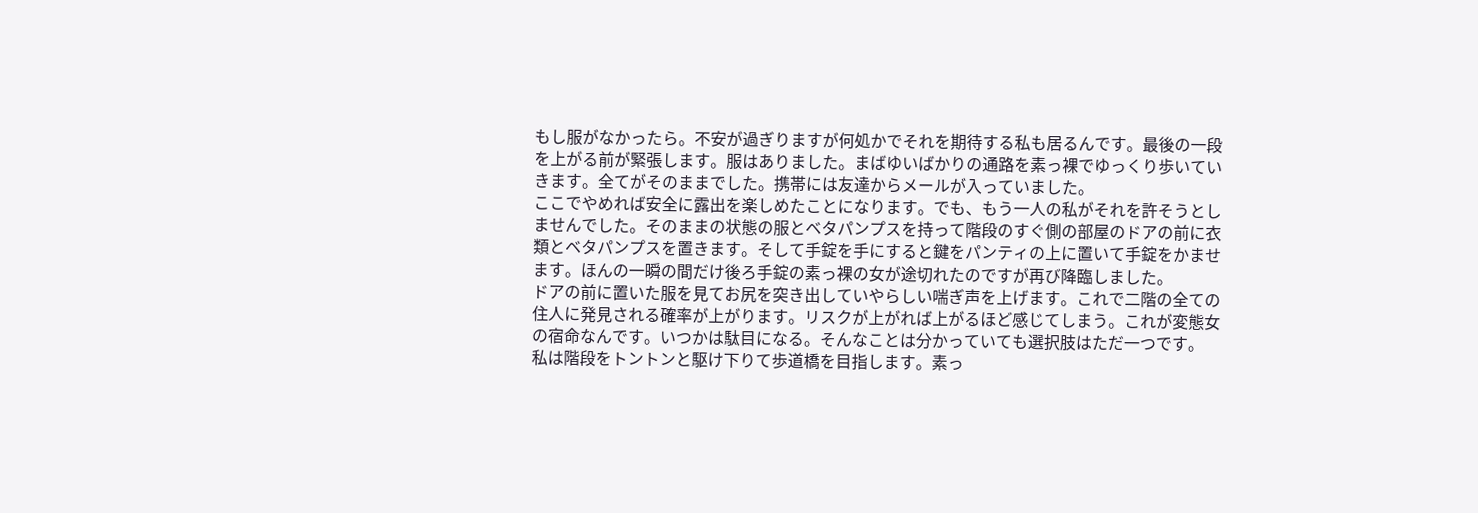もし服がなかったら。不安が過ぎりますが何処かでそれを期待する私も居るんです。最後の一段を上がる前が緊張します。服はありました。まばゆいばかりの通路を素っ裸でゆっくり歩いていきます。全てがそのままでした。携帯には友達からメールが入っていました。
ここでやめれば安全に露出を楽しめたことになります。でも、もう一人の私がそれを許そうとしませんでした。そのままの状態の服とベタパンプスを持って階段のすぐ側の部屋のドアの前に衣類とベタパンプスを置きます。そして手錠を手にすると鍵をパンティの上に置いて手錠をかませます。ほんの一瞬の間だけ後ろ手錠の素っ裸の女が途切れたのですが再び降臨しました。
ドアの前に置いた服を見てお尻を突き出していやらしい喘ぎ声を上げます。これで二階の全ての住人に発見される確率が上がります。リスクが上がれば上がるほど感じてしまう。これが変態女の宿命なんです。いつかは駄目になる。そんなことは分かっていても選択肢はただ一つです。
私は階段をトントンと駆け下りて歩道橋を目指します。素っ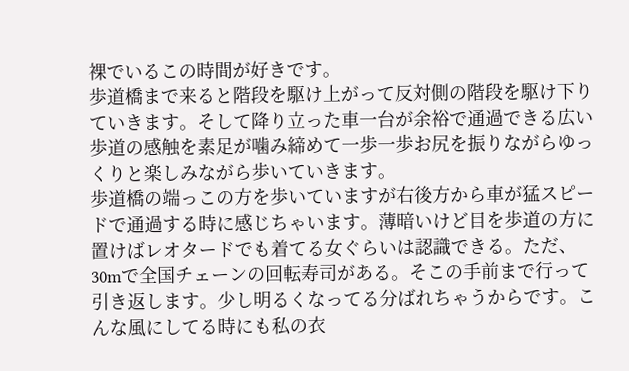裸でいるこの時間が好きです。
歩道橋まで来ると階段を駆け上がって反対側の階段を駆け下りていきます。そして降り立った車一台が余裕で通過できる広い歩道の感触を素足が噛み締めて一歩一歩お尻を振りながらゆっくりと楽しみながら歩いていきます。
歩道橋の端っこの方を歩いていますが右後方から車が猛スピードで通過する時に感じちゃいます。薄暗いけど目を歩道の方に置けばレオタードでも着てる女ぐらいは認識できる。ただ、30mで全国チェーンの回転寿司がある。そこの手前まで行って引き返します。少し明るくなってる分ばれちゃうからです。こんな風にしてる時にも私の衣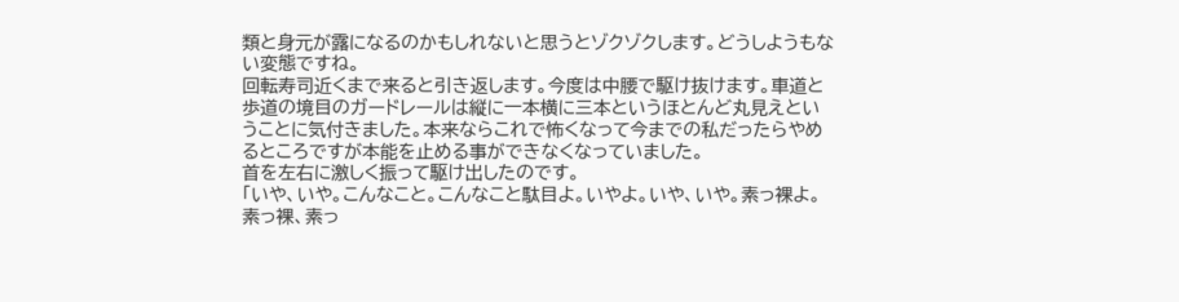類と身元が露になるのかもしれないと思うとゾクゾクします。どうしようもない変態ですね。
回転寿司近くまで来ると引き返します。今度は中腰で駆け抜けます。車道と歩道の境目のガードレールは縦に一本横に三本というほとんど丸見えということに気付きました。本来ならこれで怖くなって今までの私だったらやめるところですが本能を止める事ができなくなっていました。
首を左右に激しく振って駆け出したのです。
「いや、いや。こんなこと。こんなこと駄目よ。いやよ。いや、いや。素っ裸よ。素っ裸、素っ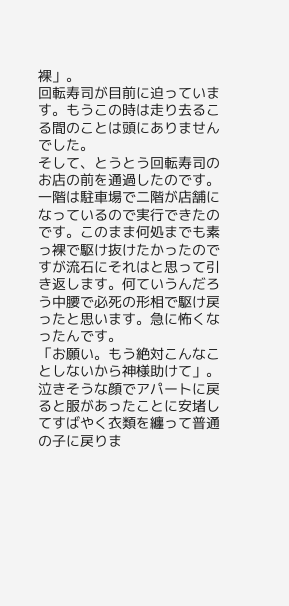裸」。
回転寿司が目前に迫っています。もうこの時は走り去るこる間のことは頭にありませんでした。
そして、とうとう回転寿司のお店の前を通過したのです。一階は駐車場で二階が店舗になっているので実行できたのです。このまま何処までも素っ裸で駆け抜けたかったのですが流石にそれはと思って引き返します。何ていうんだろう中腰で必死の形相で駆け戻ったと思います。急に怖くなったんです。
「お願い。もう絶対こんなことしないから神様助けて」。泣きそうな顔でアパートに戻ると服があったことに安堵してすばやく衣類を纏って普通の子に戻りま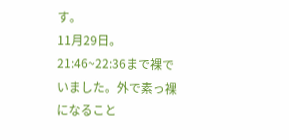す。
11月29日。21:46~22:36まで裸でいました。外で素っ裸になること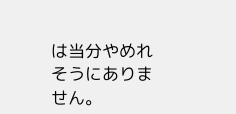は当分やめれそうにありません。